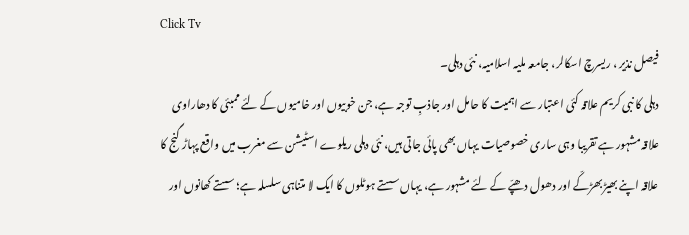Click Tv
فیصل نذیر ، ریسرچ اسکالر، جامعہ ملیہ اسلامیہ، نئی دہلی۔
دہلی کا نبی کریم علاقہ کئی اعتبار سے اہمیت کا حامل اور جاذبِ توجہ ہے، جن خوبیوں اور خامیوں کے لئے ممبئی کا دھاراوی علاقہ مشہور ہے تقریبا وہی ساری خصوصیات یہاں بھی پائی جاتی ہیں، نئی دہلی ریلوے اسٹیشن سے مغرب میں واقع پہاڑ گنج کا علاقہ اپنے بھیڑ بھڑکّے اور دھول دھپّے کے لئے مشہور ہے، یہاں سستے ہوٹلوں کا ایک لا متناہی سلسلہ ہے؛ سستے کھانوں اور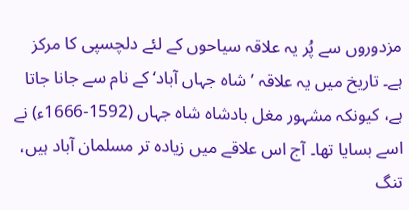مزدوروں سے پُر یہ علاقہ سیاحوں کے لئے دلچسپی کا مرکز ہے۔ تاریخ میں یہ علاقہ ’شاہ جہاں آباد‘ کے نام سے جانا جاتا ہے، کیونکہ مشہور مغل بادشاہ شاہ جہاں (1592-1666ء) نے اسے بسایا تھا۔ آج اس علاقے میں زیادہ تر مسلمان آباد ہیں، تنگ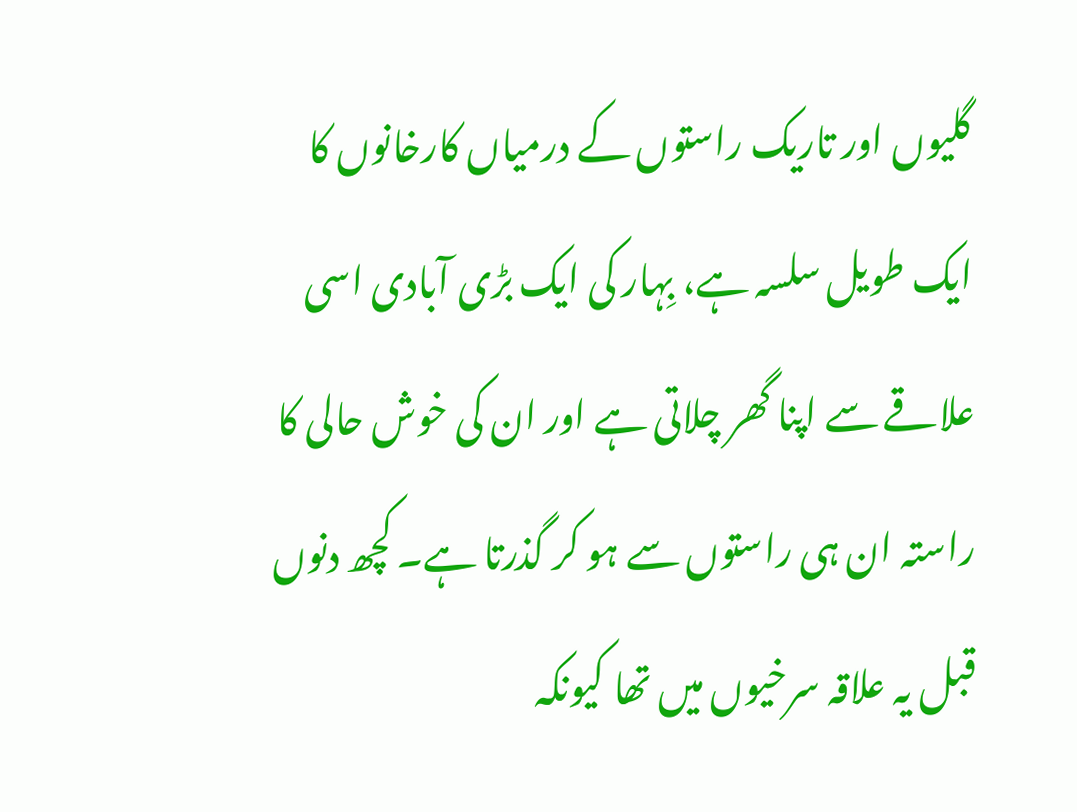گلیوں اور تاریک راستوں کے درمیاں کارخانوں کا ایک طویل سلسہ ہے، بِہار کی ایک بڑی آبادی اسی علاقے سے اپنا گھر چلاتی ہے اور ان کی خوش حالی کا راستہ ان ہی راستوں سے ہو کر گذرتا ہے۔ کچھ دنوں قبل یہ علاقہ سرخیوں میں تھا کیونکہ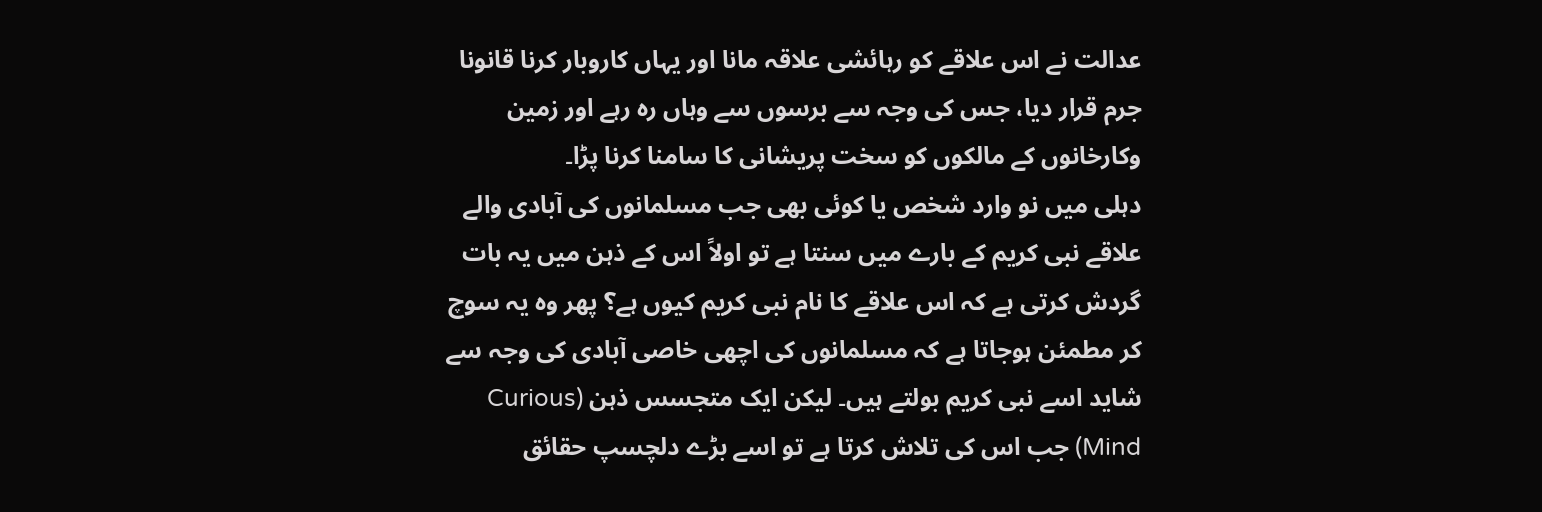عدالت نے اس علاقے کو رہائشی علاقہ مانا اور یہاں کاروبار کرنا قانونا جرم قرار دیا، جس کی وجہ سے برسوں سے وہاں رہ رہے اور زمین وکارخانوں کے مالکوں کو سخت پریشانی کا سامنا کرنا پڑا۔
دہلی میں نو وارد شخص یا کوئی بھی جب مسلمانوں کی آبادی والے علاقے نبی کریم کے بارے میں سنتا ہے تو اولاً اس کے ذہن میں یہ بات گردش کرتی ہے کہ اس علاقے کا نام نبی کریم کیوں ہے؟ پھر وہ یہ سوچ کر مطمئن ہوجاتا ہے کہ مسلمانوں کی اچھی خاصی آبادی کی وجہ سے شاید اسے نبی کریم بولتے ہیں۔ لیکن ایک متجسس ذہن (Curious Mind) جب اس کی تلاش کرتا ہے تو اسے بڑے دلچسپ حقائق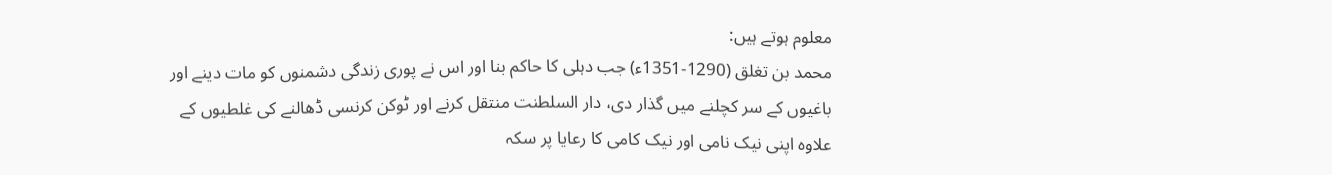معلوم ہوتے ہیں:
محمد بن تغلق (1290-1351ء) جب دہلی کا حاکم بنا اور اس نے پوری زندگی دشمنوں کو مات دینے اور باغیوں کے سر کچلنے میں گذار دی، دار السلطنت منتقل کرنے اور ٹوکن کرنسی ڈھالنے کی غلطیوں کے علاوہ اپنی نیک نامی اور نیک کامی کا رعایا پر سکہ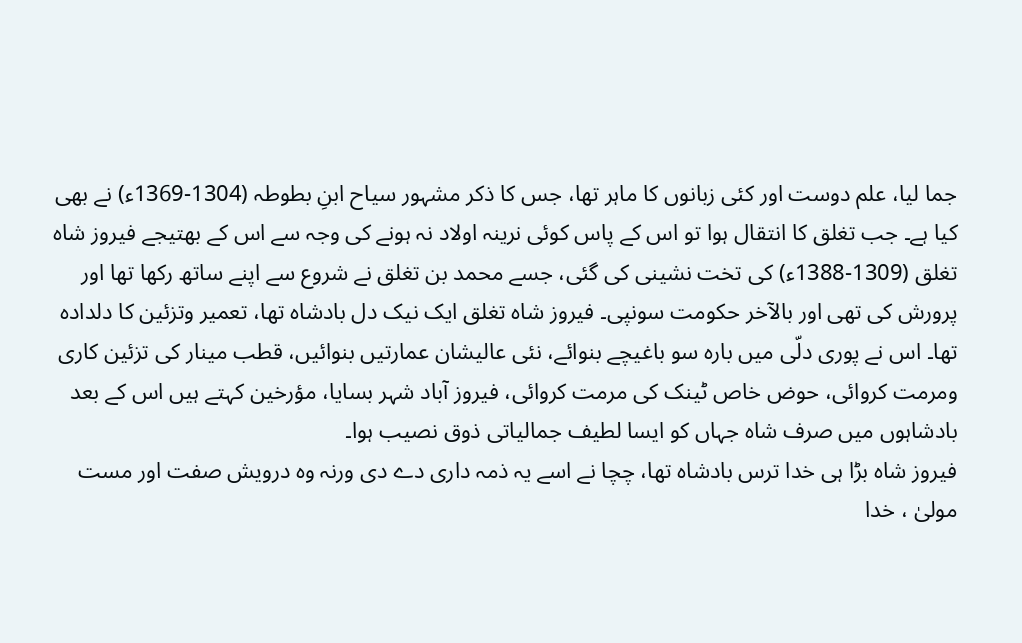جما لیا، علم دوست اور کئی زبانوں کا ماہر تھا، جس کا ذکر مشہور سیاح ابنِ بطوطہ (1304-1369ء) نے بھی کیا ہے۔ جب تغلق کا انتقال ہوا تو اس کے پاس کوئی نرینہ اولاد نہ ہونے کی وجہ سے اس کے بھتیجے فیروز شاہ تغلق (1309-1388ء) کی تخت نشینی کی گئی، جسے محمد بن تغلق نے شروع سے اپنے ساتھ رکھا تھا اور پرورش کی تھی اور بالآخر حکومت سونپی۔ فیروز شاہ تغلق ایک نیک دل بادشاہ تھا، تعمیر وتزئین کا دلدادہ تھا۔ اس نے پوری دلّی میں بارہ سو باغیچے بنوائے، نئی عالیشان عمارتیں بنوائیں، قطب مینار کی تزئین کاری ومرمت کروائی، حوض خاص ٹینک کی مرمت کروائی، فیروز آباد شہر بسایا، مؤرخین کہتے ہیں اس کے بعد بادشاہوں میں صرف شاہ جہاں کو ایسا لطیف جمالیاتی ذوق نصیب ہوا۔
فیروز شاہ بڑا ہی خدا ترس بادشاہ تھا، چچا نے اسے یہ ذمہ داری دے دی ورنہ وہ درویش صفت اور مست مولیٰ ، خدا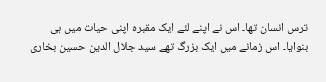ترس انسان تھا۔ اس نے اپنے لئے ایک مقبرہ اپنی حیات میں ہی بنوایا۔ اس زمانے میں ایک بزرگ تھے سید جلال الدین حسین بخاری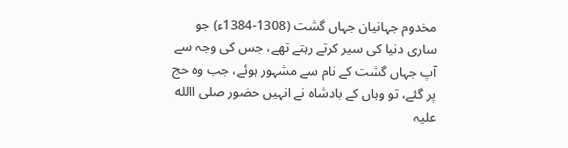مخدوم جہانیان جہاں گشت (1308-1384ء) جو ساری دنیا کی سیر کرتے رہتے تھے، جس کی وجہ سے آپ جہاں گشت کے نام سے مشہور ہوئے، جب وہ حج پر گئے، تو وہاں کے بادشاہ نے انہیں حضور صلی االله علیہ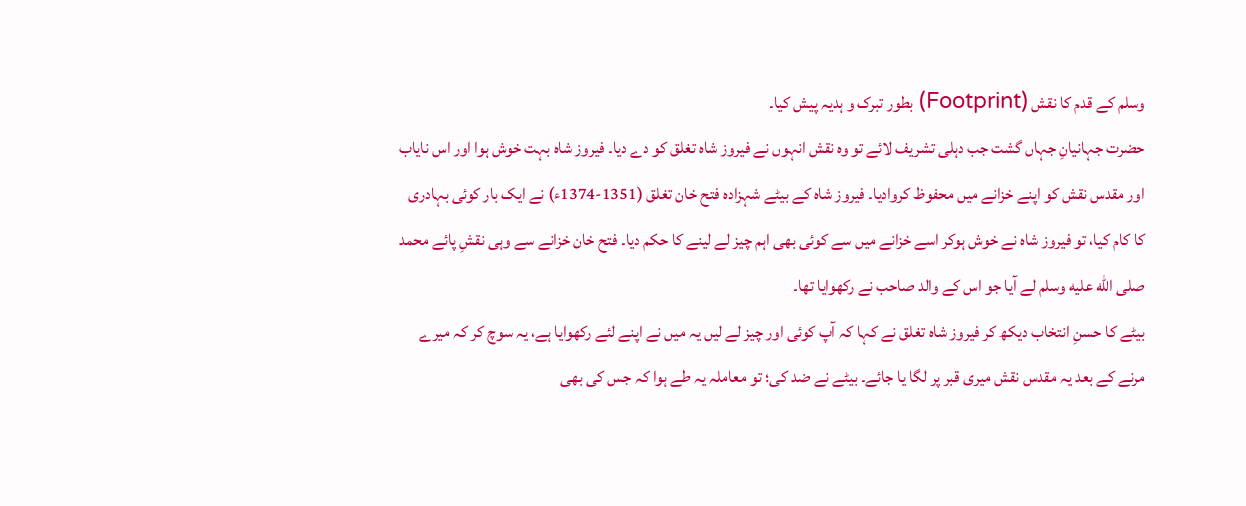وسلم کے قدم کا نقش (Footprint) بطور تبرک و ہدیہ پیش کیا۔
حضرت جہانیانِ جہاں گشت جب دہلی تشریف لائے تو وہ نقش انہوں نے فیروز شاہ تغلق کو دے دیا۔ فیروز شاہ بہت خوش ہوا اور اس نایاب اور مقدس نقش کو اپنے خزانے میں محفوظ کروادیا۔ فیروز شاہ کے بیٹے شہزادہ فتح خان تغلق (1351-1374ء) نے ایک بار کوئی بہادری کا کام کیا، تو فیروز شاہ نے خوش ہوکر اسے خزانے میں سے کوئی بھی اہم چیز لے لینے کا حکم دیا۔ فتح خان خزانے سے وہی نقشِ پائے محمد صلى الله عليه وسلم لے آيا جو اس کے والد صاحب نے رکھوایا تھا۔
بیٹے کا حسنِ انتخاب دیکھ کر فیروز شاہ تغلق نے کہا کہ آپ کوئی اور چیز لے لیں یہ میں نے اپنے لئے رکھوایا ہے، یہ سوچ کر کہ میرے مرنے کے بعد یہ مقدس نقش میری قبر پر لگا یا جائے۔ بیٹے نے ضد کی؛ تو معاملہ یہ طے ہوا کہ جس کی بھی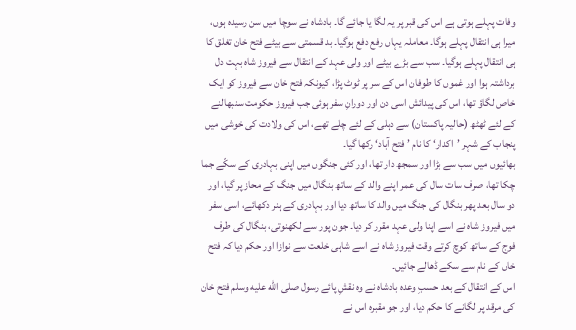وفات پہلے ہوتی ہے اس کی قبر پر یہ لگا یا جائے گا۔ بادشاہ نے سوچا میں سن رسیدہ ہوں، میرا ہی انتقال پہلے ہوگا۔ معاملہ یہاں رفع دفع ہوگیا۔ بد قسمتی سے بیٹے فتح خان تغلق کا ہی انتقال پہلے ہوگیا۔ سب سے بڑے بیٹے اور ولی عہد کے انتقال سے فیروز شاہ بہت دل برداشتہ ہوا اور غموں کا طوفان اس کے سر پر ٹوٹ پڑا، کیونکہ فتح خان سے فیروز کو ایک خاص لگاؤ تھا، اس کی پیدائش اسی دن اور دورانِ سفر ہوئی جب فیروز حکومت سنبھالنے کے لئے ٹھٹھ (حالیہ پاکستان) سے دہلی کے لئے چلے تھے، اس کی ولادت کی خوشی میں پنجاب کے شہر ’اکدار‘ کا نام ’فتح آباد‘ رکھا گیا۔
بھائیوں میں سب سے بڑا اور سمجھ دار تھا، اور کئی جنگوں میں اپنی بہادری کے سکّے جما چکا تھا، صرف سات سال کی عمر اپنے والد کے ساتھ بنگال میں جنگ کے محاز پر گیا، اور دو سال بعد پھر بنگال کی جنگ میں والد کا ساتھ دیا اور بہادری کے ہنر دکھائے، اسی سفر میں فیروز شاہ نے اسے اپنا ولی عہد مقرر کر دیا۔ جون پور سے لکھنوتی، بنگال کی طرف فوج کے ساتھ کوچ کرتے وقت فیروز شاہ نے اسے شاہی خلعت سے نوازا اور حکم دیا کہ فتح خاں کے نام سے سکے ڈھالے جائیں۔
اس کے انتقال کے بعد حسبِ وعدہ بادشاہ نے وہ نقشِ پائے رسول صلى الله عليه وسلم فتح خان کی مرقد پر لگانے کا حکم دیا، اور جو مقبرہ اس نے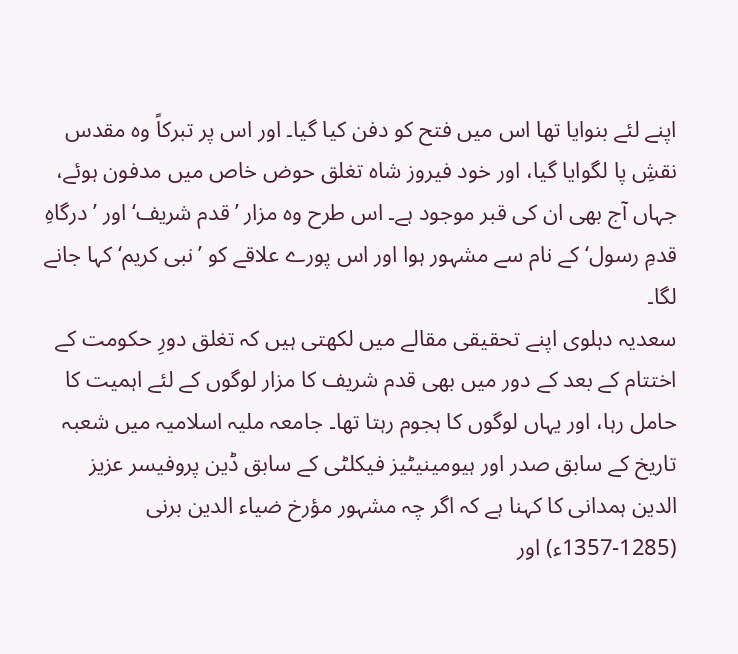اپنے لئے بنوایا تھا اس میں فتح کو دفن کیا گیا۔ اور اس پر تبرکاً وہ مقدس نقشِ پا لگوایا گیا، اور خود فیروز شاہ تغلق حوض خاص میں مدفون ہوئے، جہاں آج بھی ان کی قبر موجود ہے۔ اس طرح وہ مزار ’قدم شریف‘ اور ’درگاہِ قدمِ رسول‘ کے نام سے مشہور ہوا اور اس پورے علاقے کو ’نبی کریم‘ کہا جانے لگا۔
سعدیہ دہلوی اپنے تحقیقی مقالے میں لکھتی ہیں کہ تغلق دورِ حکومت کے اختتام کے بعد کے دور میں بھی قدم شریف کا مزار لوگوں کے لئے اہمیت کا حامل رہا، اور یہاں لوگوں کا ہجوم رہتا تھا۔ جامعہ ملیہ اسلامیہ میں شعبہ تاریخ کے سابق صدر اور ہیومینیٹیز فیکلٹی کے سابق ڈین پروفیسر عزیز الدین ہمدانی کا کہنا ہے کہ اگر چہ مشہور مؤرخ ضیاء الدین برنی (1285-1357ء) اور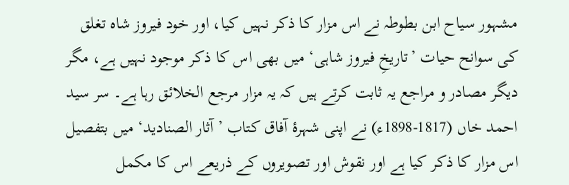مشہور سیاح ابن بطوطہ نے اس مزار کا ذکر نہیں کیا، اور خود فیروز شاہ تغلق کی سوانح حیات ’تاریخِ فیروز شاہی‘ میں بھی اس کا ذکر موجود نہیں ہے، مگر دیگر مصادر و مراجع یہ ثابت کرتے ہیں کہ یہ مزار مرجع الخلائق رہا ہے۔ سر سید احمد خاں (1817-1898ء) نے اپنی شہرۂ آفاق کتاب ’آثار الصنادید‘ میں بتفصیل اس مزار کا ذکر کیا ہے اور نقوش اور تصویروں کے ذریعے اس کا مکمل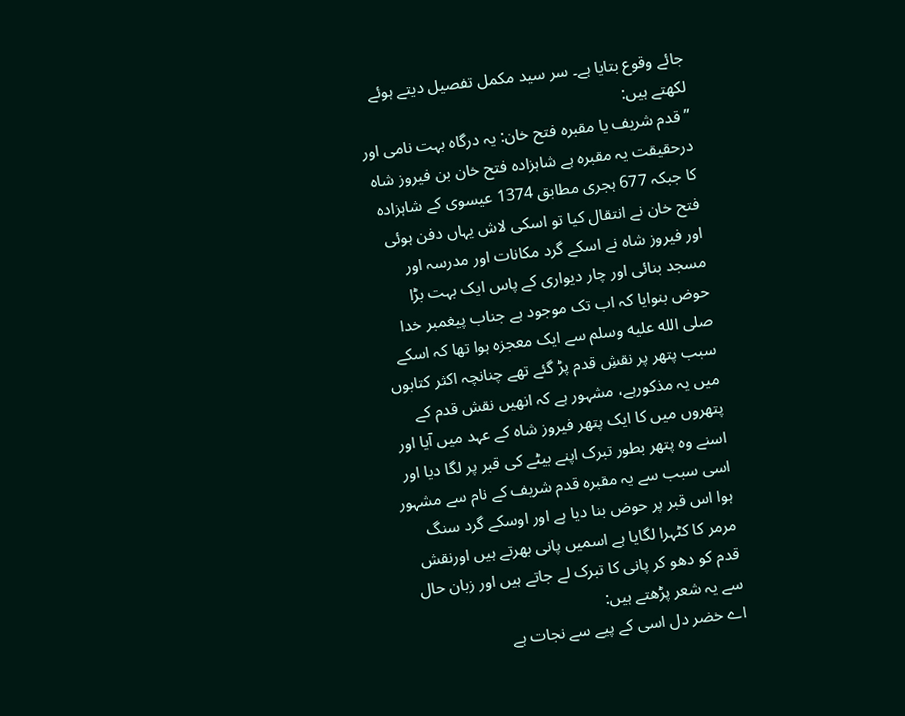جائے وقوع بتایا ہے۔ سر سید مکمل تفصیل دیتے ہوئے لکھتے ہیں:
”قدم شریف یا مقبرہ فتح خان: یہ درگاہ بہت نامی اور درحقیقت یہ مقبرہ ہے شاہزادہ فتح خان بن فیروز شاہ کا جبکہ 677 ہجری مطابق 1374 عیسوی کے شاہزادہ فتح خان نے انتقال کیا تو اسکی لاش یہاں دفن ہوئی اور فیروز شاہ نے اسکے گرد مکانات اور مدرسہ اور مسجد بنائی اور چار دیواری کے پاس ایک بہت بڑا حوض بنوایا کہ اب تک موجود ہے جناب پیغمبر خدا صلى الله عليه وسلم سے ایک معجزہ ہوا تھا کہ اسکے سبب پتھر پر نقشِ قدم پڑ گئے تھے چنانچہ اکثر کتابوں میں یہ مذکورہے، مشہور ہے کہ انھیں نقش قدم کے پتھروں میں کا ایک پتھر فیروز شاہ کے عہد میں آیا اور اسنے وہ پتھر بطور تبرک اپنے بیٹے کی قبر پر لگا دیا اور اسی سبب سے یہ مقبرہ قدم شریف کے نام سے مشہور ہوا اس قبر پر حوض بنا دیا ہے اور اوسکے گرد سنگ مرمر کا کٹہرا لگایا ہے اسمیں پانی بھرتے ہیں اورنقش قدم کو دھو کر پانی کا تبرک لے جاتے ہیں اور زبان حال سے یہ شعر پڑھتے ہیں:
اے خضر دل اسی کے پیے سے نجات ہے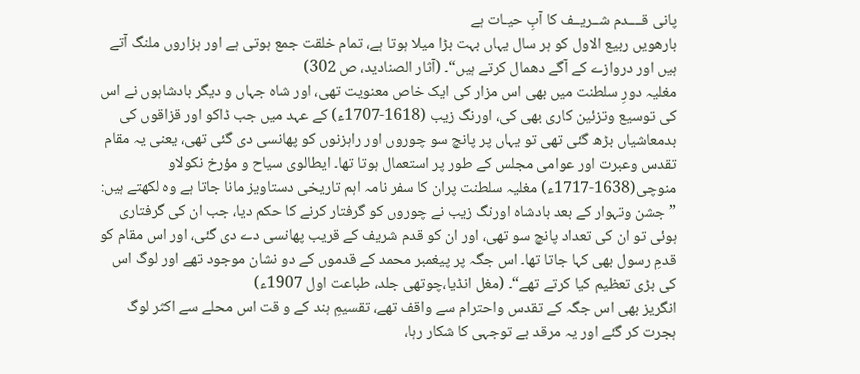پانی قــــدم شــریــف کا آبِ حیـات ہے
بارھویں ربیع الاول کو ہر سال یہاں بہت بڑا میلا ہوتا ہے، تمام خلقت جمع ہوتی ہے اور ہزاروں ملنگ آتے ہیں اور دروازے کے آگے دھمال کرتے ہیں“۔ (آثار الصنادید، ص 302)
مغلیہ دورِ سلطنت میں بھی اس مزار کی ایک خاص معنویت تھی، اور شاہ جہاں و دیگر بادشاہوں نے اس کی توسیع وتزئین کاری بھی کی، اورنگ زیب (1618-1707ء) کے عہد میں جب ڈاکو اور قزاقوں کی بدمعاشیاں بڑھ گئی تھی تو یہاں پر پانچ سو چوروں اور راہزنوں کو پھانسی دی گئی تھی، یعنی یہ مقام تقدس وعبرت اور عوامی مجلس کے طور پر استعمال ہوتا تھا۔ ایطالوی سیاح و مؤرخ نکولاو منوچی(1638-1717ء) مغلیہ سلطنت پران کا سفر نامہ اہم تاریخی دستاویز مانا جاتا ہے وہ لکھتے ہیں:
”جشن وتہوار کے بعد بادشاہ اورنگ زیب نے چوروں کو گرفتار کرنے کا حکم دیا، جب ان کی گرفتاری ہوئی تو ان کی تعداد پانچ سو تھی، اور ان کو قدم شریف کے قریب پھانسی دے دی گئی، اور اس مقام کو قدمِ رسول بھی کہا جاتا تھا۔ اس جگہ پر پیغمبر محمد کے قدموں کے دو نشان موجود تھے اور لوگ اس کی بڑی تعظیم کیا کرتے تھے“۔ (مغل انڈیا،چوتھی جلد، طباعت اول 1907ء)
انگریز بھی اس جگہ کے تقدس واحترام سے واقف تھے، تقسیمِ ہند کے و قت اس محلے سے اکثر لوگ ہجرت کر گئے اور یہ مرقد بے توجہی کا شکار رہا،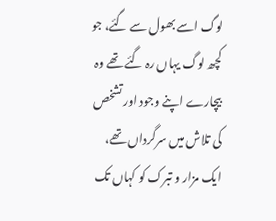لوگ اسے بھول سے گئے، جو کچھ لوگ یہاں رہ گئے تھے وہ بیچارے اپنے وجود اور تشخص کی تلاش میں سرگرداں تھے، ایک مزار و تبرک کو کہاں تک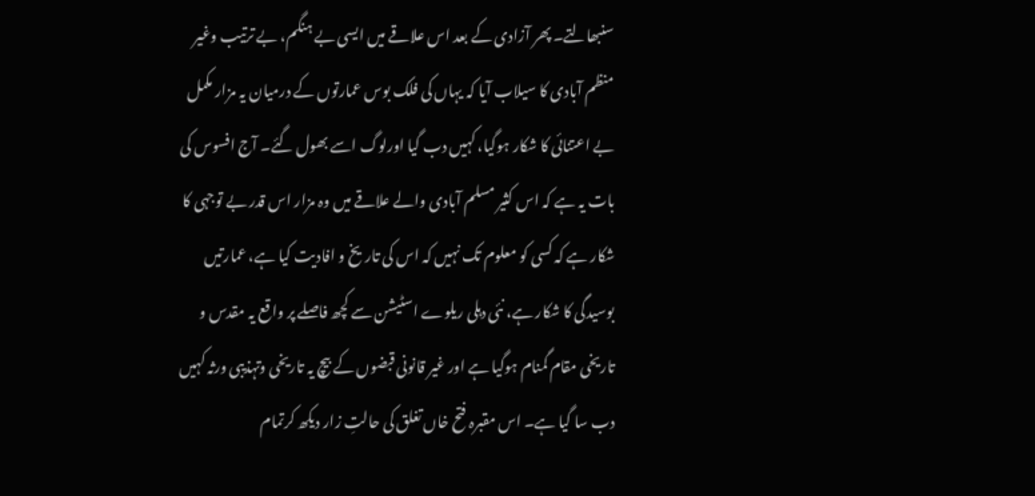سنبھالتے۔ پھر آزادی کے بعد اس علاقے میں ایسی بے ہنگم، بے ترتیب وغیر منظم آبادی کا سیلاب آیا کہ یہاں کی فلک بوس عمارتوں کے درمیان یہ مزار مکمل بے اعتنائی کا شکار ہوگیا، کہیں دب گیا اورلوگ اسے بھول گئے۔ آج افسوس کی بات یہ ہے کہ اس کثیر مسلم آبادی والے علاقے میں وہ مزار اس قدر بے توجہی کا شکار ہے کہ کسی کو معلوم تک نہیں کہ اس کی تاریخ و افادیت کیا ہے، عمارتیں بوسیدگی کا شکار ہے، نئی دہلی ریلوے اسٹیشن سے کچھ فاصلے پر واقع یہ مقدس و تاریخی مقام گمنام ہوگیا ہے اور غیر قانونی قبضوں کے بیچ یہ تاریخی وتہذیبی ورثہ کہیں دب سا گیا ہے۔ اس مقبرہ فتح خاں تغلق کی حالتِ زار دیکھ کرتمام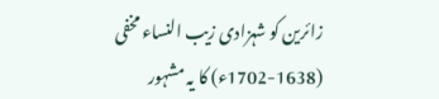زائرین کو شہزادی زیب النساء مخفی (1638-1702ء) کا یہ مشہور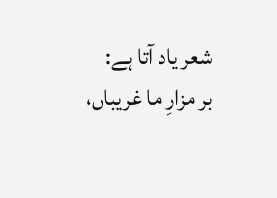شعر یاد آتا ہے:
بر مزارِ ما غریباں،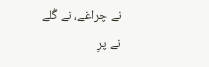نے چراغے، نے گُلے
نے پرِ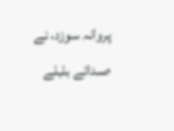پروانہ سوزد، نے صـدائے بلبلے